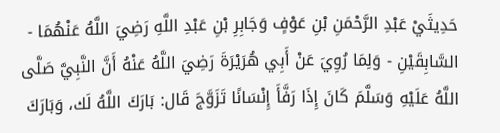حَدِيثَيْ عَبْدِ الرَّحْمَنِ بْنِ عَوْفٍ وَجَابِرِ بْنِ عَبْدِ اللَّهِ رَضِيَ اللَّهُ عَنْهُمَا - السَّابِقَيْنِ - وَلِمَا رُوِيَ عَنْ أَبِي هُرَيْرَةَ رَضِيَ اللَّهُ عَنْهُ أَنَّ النَّبِيَّ صَلَّى اللَّهُ عَلَيْهِ وَسَلَّمَ كَانَ إِذَا رَفَّأَ إِنْسَانًا تَزَوَّجَ قَال: بَارَكَ اللَّهُ لَك، وَبَارَكَ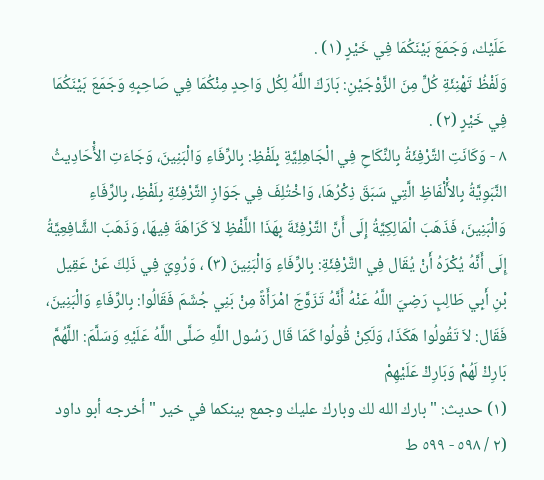عَلَيْك، وَجَمَعَ بَيْنَكُمَا فِي خَيْرٍ (١) .
وَلَفْظُ تَهْنِئَةِ كُلٍّ مِنَ الزَّوْجَيْنِ: بَارَكَ اللَّهُ لِكُل وَاحِدٍ مِنْكُمَا فِي صَاحِبِهِ وَجَمَعَ بَيْنَكُمَا فِي خَيْرٍ (٢) .
٨ - وَكَانَتِ التَّرْفِئَةُ بِالنِّكَاحِ فِي الْجَاهِلِيَّةِ بِلَفْظِ: بِالرِّفَاءِ وَالْبَنِينَ، وَجَاءَتِ الأَْحَادِيثُ النَّبَوِيَّةُ بِالأَْلْفَاظِ الَّتِي سَبَقَ ذِكْرُهَا، وَاخْتُلِفَ فِي جَوَازِ التَّرْفِئَةِ بِلَفْظِ، بِالرِّفَاءِ وَالْبَنِينَ، فَذَهَبَ الْمَالِكِيَّةُ إِلَى أَنَّ التَّرْفِئَةَ بِهَذَا اللَّفْظِ لاَ كَرَاهَةَ فِيهَا، وَذَهَبَ الشَّافِعِيَّةُ إِلَى أَنَّهُ يُكْرَهُ أَنْ يُقَال فِي التَّرْفِئَةِ: بِالرِّفَاءِ وَالْبَنِينَ (٣) ، وَرُوِيَ فِي ذَلِكَ عَنْ عَقِيل بْنِ أَبِي طَالِبٍ رَضِيَ اللَّهُ عَنْهُ أَنَّهُ تَزَوَّجَ امْرَأَةً مِنْ بَنِي جُشَمَ فَقَالُوا: بِالرِّفَاءِ وَالْبَنِينَ، فَقَال: لاَ تَقُولُوا هَكَذَا، وَلَكِنْ قُولُوا كَمَا قَال رَسُول اللَّهِ صَلَّى اللَّهُ عَلَيْهِ وَسَلَّمَ: اللَّهُمَّ بَارِكْ لَهُمْ وَبَارِكْ عَلَيْهِمْ
(١) حديث: " بارك الله لك وبارك عليك وجمع بينكما في خير " أخرجه أبو داود (٢ / ٥٩٨ - ٥٩٩ ط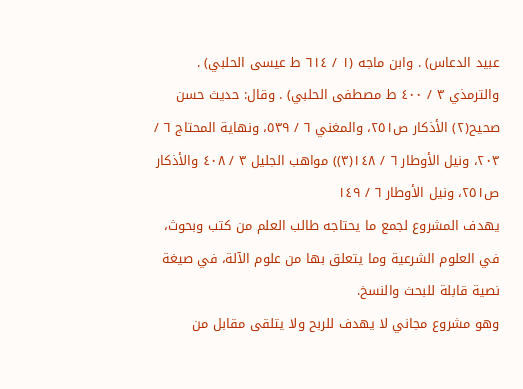عبيد الدعاس) . وابن ماجه (١ / ٦١٤ ط عيسى الحلبي) . والترمذي ٣ / ٤٠٠ ط مصطفى الحلبي) . وقال: حديث حسن صحيح(٢) الأذكار ص٢٥١، والمغني ٦ / ٥٣٩، ونهاية المحتاج ٦ / ٢٠٣، ونيل الأوطار ٦ / ١٤٨(٣)) مواهب الجليل ٣ / ٤٠٨ والأذكار ص٢٥١، ونيل الأوطار ٦ / ١٤٩
يهدف المشروع لجمع ما يحتاجه طالب العلم من كتب وبحوث، في العلوم الشرعية وما يتعلق بها من علوم الآلة، في صيغة نصية قابلة للبحث والنسخ.
وهو مشروع مجاني لا يهدف للربح ولا يتلقى مقابل من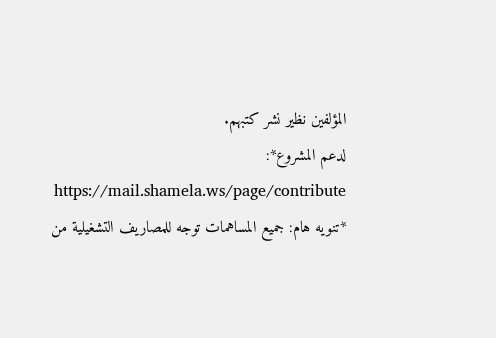المؤلفين نظير نشر كتبهم.
لدعم المشروع*: https://mail.shamela.ws/page/contribute
*تنويه هام: جميع المساهمات توجه للمصاريف التشغيلية من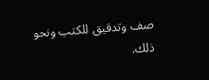صف وتدقيق للكتب ونحو ذلك.